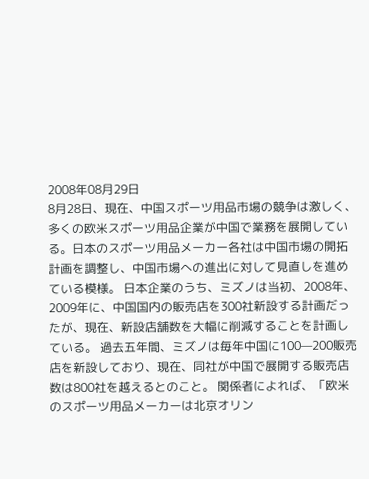2008年08月29日
8月28日、現在、中国スポーツ用品市場の競争は激しく、多くの欧米スポーツ用品企業が中国で業務を展開している。日本のスポーツ用品メーカー各社は中国市場の開拓計画を調整し、中国市場への進出に対して見直しを進めている模様。 日本企業のうち、ミズノは当初、2008年、2009年に、中国国内の販売店を300社新設する計画だったが、現在、新設店舗数を大幅に削減することを計画している。 過去五年間、ミズノは毎年中国に100—200販売店を新設しており、現在、同社が中国で展開する販売店数は800社を越えるとのこと。 関係者によれば、「欧米のスポーツ用品メーカーは北京オリン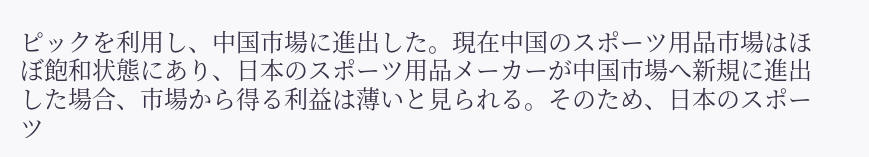ピックを利用し、中国市場に進出した。現在中国のスポーツ用品市場はほぼ飽和状態にあり、日本のスポーツ用品メーカーが中国市場へ新規に進出した場合、市場から得る利益は薄いと見られる。そのため、日本のスポーツ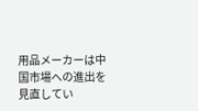用品メーカーは中国市場への進出を見直してい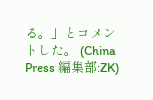る。」とコメントした。 (China Press 編集部:ZK)